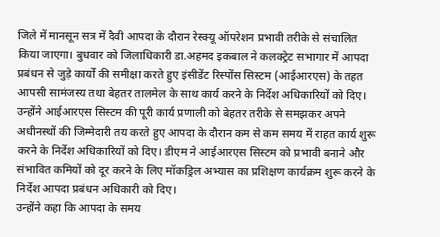जिले में मानसून सत्र में दैवी आपदा के दौरान रेस्क्यू ऑपरेशन प्रभावी तरीके से संचालित किया जाएगा। बुधवार को जिलाधिकारी डा.अहमद इकबाल ने कलक्ट्रेट सभागार में आपदा प्रबंधन से जुड़े कार्यों की समीक्षा करते हुए इंसीडेंट रिस्पोंस सिस्टम (आईआरएस) के तहत आपसी सामंजस्य तथा बेहतर तालमेल के साथ कार्य करने के निर्देश अधिकारियों को दिए।
उन्होंने आईआरएस सिस्टम की पूरी कार्य प्रणाली को बेहतर तरीके से समझकर अपने अधीनस्थों की जिम्मेदारी तय करते हुए आपदा के दौरान कम से कम समय में राहत कार्य शुरू करने के निर्देश अधिकारियों को दिए। डीएम ने आईआरएस सिस्टम को प्रभावी बनाने और संभावित कमियों को दूर करने के लिए मॉकड्रिल अभ्यास का प्रशिक्षण कार्यक्रम शुरू करने के निर्देश आपदा प्रबंधन अधिकारी को दिए।
उन्होंने कहा कि आपदा के समय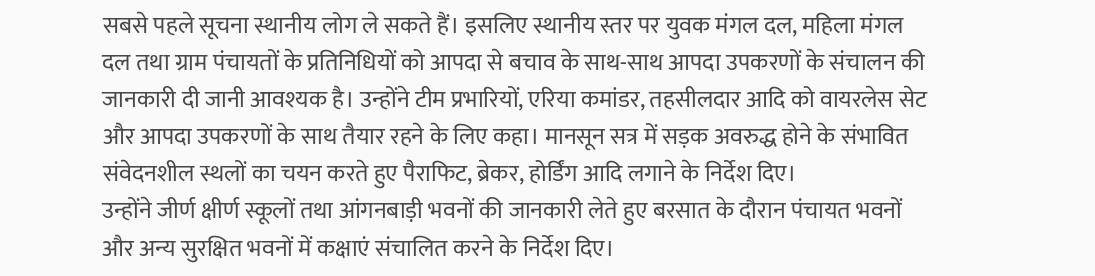सबसे पहले सूचना स्थानीय लोग ले सकते हैं। इसलिए स्थानीय स्तर पर युवक मंगल दल, महिला मंगल दल तथा ग्राम पंचायतों के प्रतिनिधियों को आपदा से बचाव के साथ-साथ आपदा उपकरणों के संचालन की जानकारी दी जानी आवश्यक है। उन्होंने टीम प्रभारियों, एरिया कमांडर, तहसीलदार आदि को वायरलेस सेट और आपदा उपकरणों के साथ तैयार रहने के लिए कहा। मानसून सत्र में सड़क अवरुद्ध होने के संभावित संवेदनशील स्थलों का चयन करते हुए पैराफिट, ब्रेकर, होर्डिंग आदि लगाने के निर्देश दिए।
उन्होंने जीर्ण क्षीर्ण स्कूलों तथा आंगनबाड़ी भवनों की जानकारी लेते हुए बरसात के दौरान पंचायत भवनों और अन्य सुरक्षित भवनों में कक्षाएं संचालित करने के निर्देश दिए।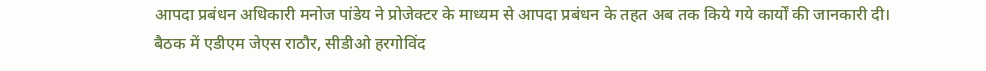आपदा प्रबंधन अधिकारी मनोज पांडेय ने प्रोजेक्टर के माध्यम से आपदा प्रबंधन के तहत अब तक किये गये कार्यों की जानकारी दी। बैठक में एडीएम जेएस राठौर, सीडीओ हरगोविंद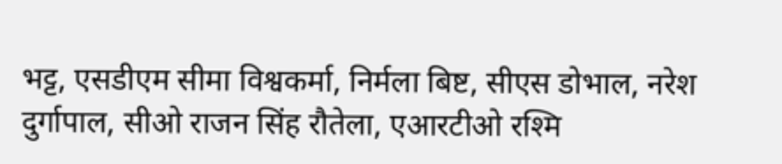भट्ट, एसडीएम सीमा विश्वकर्मा, निर्मला बिष्ट, सीएस डोभाल, नरेश दुर्गापाल, सीओ राजन सिंह रौतेला, एआरटीओ रश्मि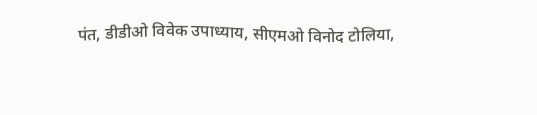पंत, डीडीओ विवेक उपाध्याय, सीएमओ विनोद टोलिया,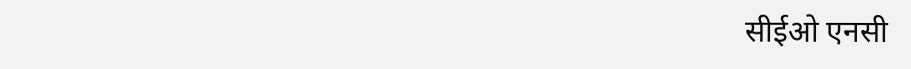सीईओ एनसी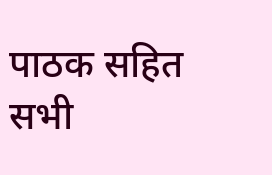पाठक सहित सभी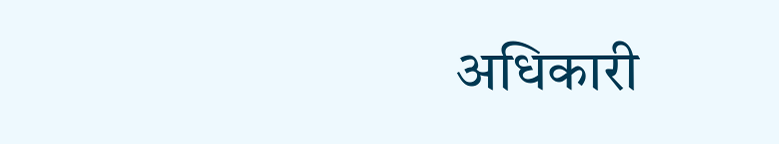अधिकारी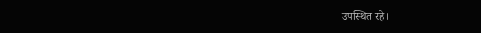उपस्थित रहे।